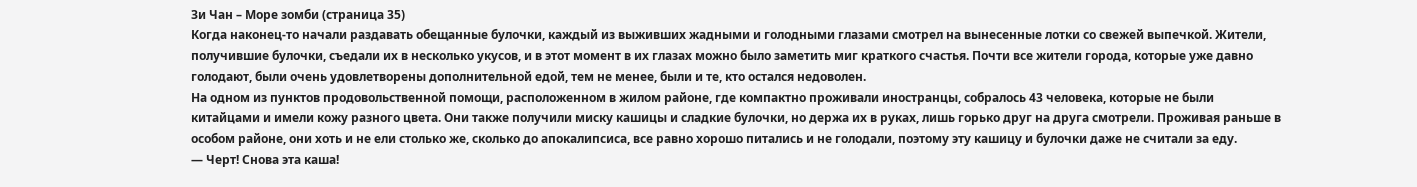Зи Чан – Море зомби (страница 35)
Когда наконец-то начали раздавать обещанные булочки, каждый из выживших жадными и голодными глазами смотрел на вынесенные лотки со свежей выпечкой. Жители, получившие булочки, съедали их в несколько укусов, и в этот момент в их глазах можно было заметить миг краткого счастья. Почти все жители города, которые уже давно голодают, были очень удовлетворены дополнительной едой, тем не менее, были и те, кто остался недоволен.
На одном из пунктов продовольственной помощи, расположенном в жилом районе, где компактно проживали иностранцы, собралось 43 человека, которые не были китайцами и имели кожу разного цвета. Они также получили миску кашицы и сладкие булочки, но держа их в руках, лишь горько друг на друга смотрели. Проживая раньше в особом районе, они хоть и не ели столько же, сколько до апокалипсиса, все равно хорошо питались и не голодали, поэтому эту кашицу и булочки даже не считали за еду.
— Черт! Снова эта каша!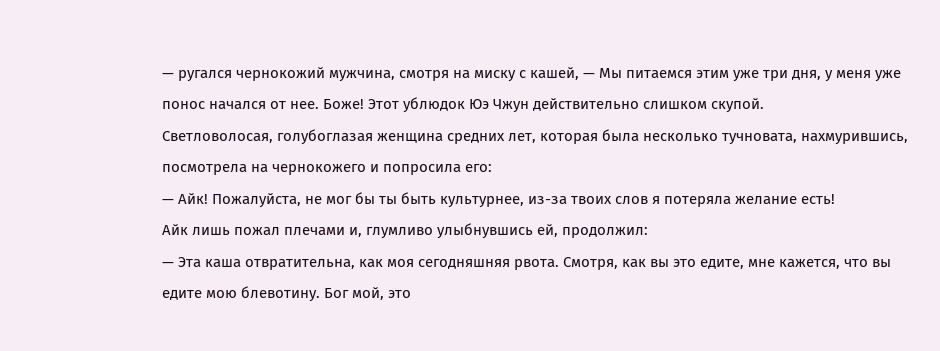— ругался чернокожий мужчина, смотря на миску с кашей, — Мы питаемся этим уже три дня, у меня уже понос начался от нее. Боже! Этот ублюдок Юэ Чжун действительно слишком скупой.
Светловолосая, голубоглазая женщина средних лет, которая была несколько тучновата, нахмурившись, посмотрела на чернокожего и попросила его:
— Айк! Пожалуйста, не мог бы ты быть культурнее, из-за твоих слов я потеряла желание есть!
Айк лишь пожал плечами и, глумливо улыбнувшись ей, продолжил:
— Эта каша отвратительна, как моя сегодняшняя рвота. Смотря, как вы это едите, мне кажется, что вы едите мою блевотину. Бог мой, это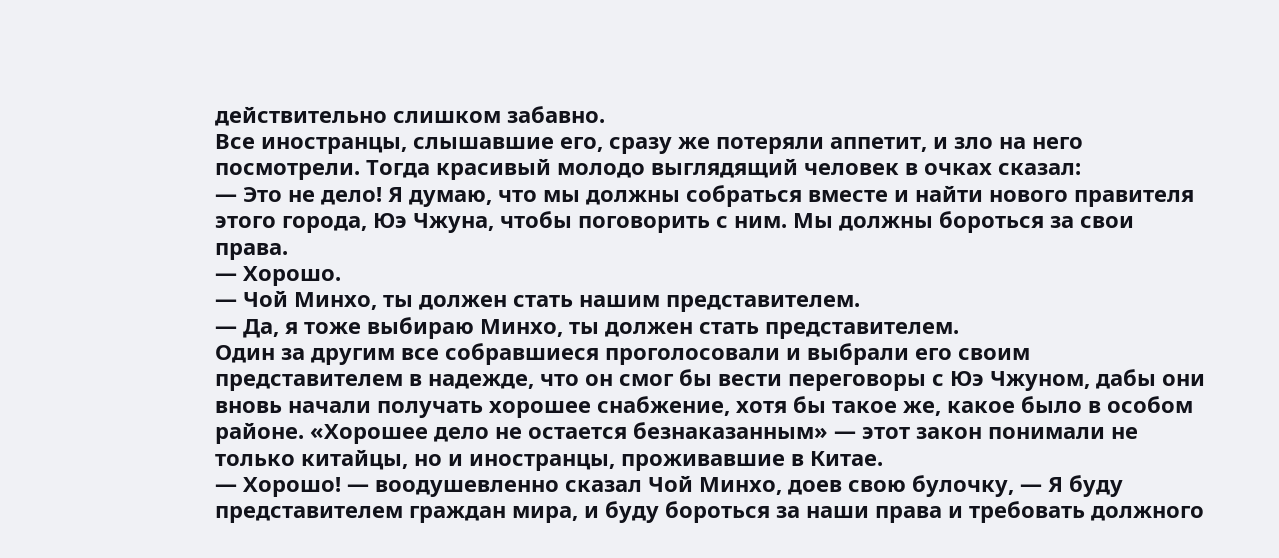действительно слишком забавно.
Все иностранцы, слышавшие его, сразу же потеряли аппетит, и зло на него посмотрели. Тогда красивый молодо выглядящий человек в очках сказал:
— Это не дело! Я думаю, что мы должны собраться вместе и найти нового правителя этого города, Юэ Чжуна, чтобы поговорить с ним. Мы должны бороться за свои права.
— Хорошо.
— Чой Минхо, ты должен стать нашим представителем.
— Да, я тоже выбираю Минхо, ты должен стать представителем.
Один за другим все собравшиеся проголосовали и выбрали его своим представителем в надежде, что он смог бы вести переговоры с Юэ Чжуном, дабы они вновь начали получать хорошее снабжение, хотя бы такое же, какое было в особом районе. «Хорошее дело не остается безнаказанным» — этот закон понимали не только китайцы, но и иностранцы, проживавшие в Китае.
— Хорошо! — воодушевленно сказал Чой Минхо, доев свою булочку, — Я буду представителем граждан мира, и буду бороться за наши права и требовать должного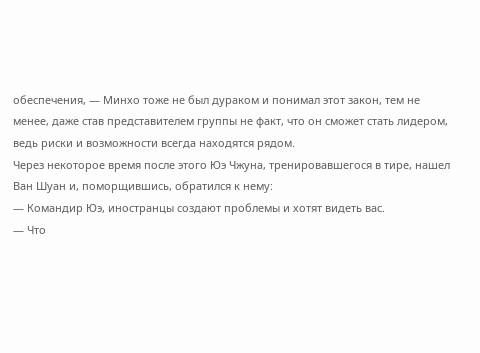обеспечения, — Минхо тоже не был дураком и понимал этот закон, тем не менее, даже став представителем группы не факт, что он сможет стать лидером, ведь риски и возможности всегда находятся рядом.
Через некоторое время после этого Юэ Чжуна, тренировавшегося в тире, нашел Ван Шуан и, поморщившись, обратился к нему:
— Командир Юэ, иностранцы создают проблемы и хотят видеть вас.
— Что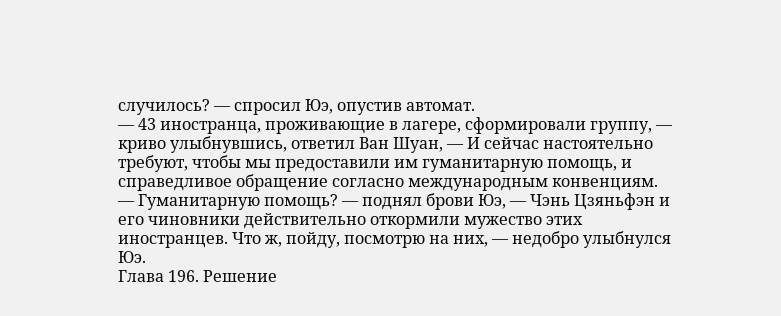случилось? — спросил Юэ, опустив автомат.
— 43 иностранца, проживающие в лагере, сформировали группу, — криво улыбнувшись, ответил Ван Шуан, — И сейчас настоятельно требуют, чтобы мы предоставили им гуманитарную помощь, и справедливое обращение согласно международным конвенциям.
— Гуманитарную помощь? — поднял брови Юэ, — Чэнь Цзяньфэн и его чиновники действительно откормили мужество этих иностранцев. Что ж, пойду, посмотрю на них, — недобро улыбнулся Юэ.
Глава 196. Решение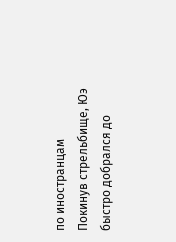по иностранцам
Покинув стрельбище, Юэ быстро добрался до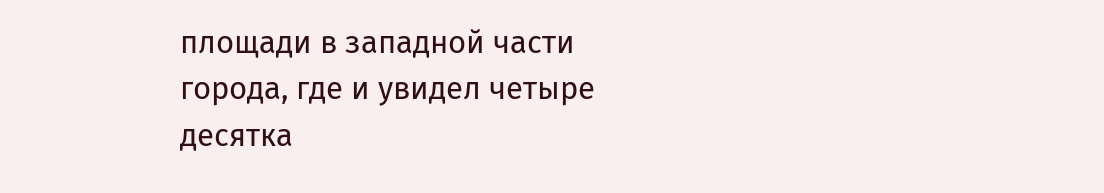площади в западной части города, где и увидел четыре десятка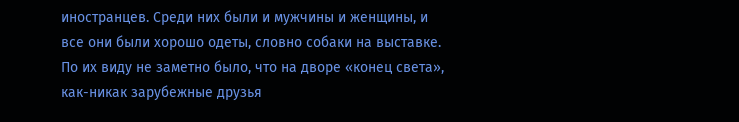иностранцев. Среди них были и мужчины и женщины, и все они были хорошо одеты, словно собаки на выставке. По их виду не заметно было, что на дворе «конец света», как-никак зарубежные друзья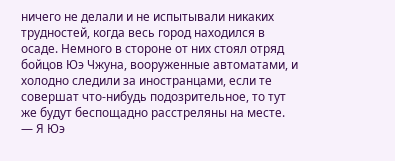ничего не делали и не испытывали никаких трудностей, когда весь город находился в осаде. Немного в стороне от них стоял отряд бойцов Юэ Чжуна, вооруженные автоматами, и холодно следили за иностранцами, если те совершат что-нибудь подозрительное, то тут же будут беспощадно расстреляны на месте.
— Я Юэ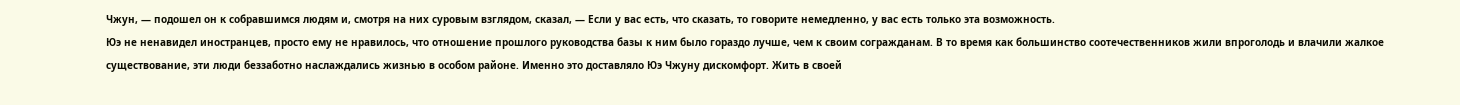Чжун, — подошел он к собравшимся людям и, смотря на них суровым взглядом, сказал, — Если у вас есть, что сказать, то говорите немедленно, у вас есть только эта возможность.
Юэ не ненавидел иностранцев, просто ему не нравилось, что отношение прошлого руководства базы к ним было гораздо лучше, чем к своим согражданам. В то время как большинство соотечественников жили впроголодь и влачили жалкое существование, эти люди беззаботно наслаждались жизнью в особом районе. Именно это доставляло Юэ Чжуну дискомфорт. Жить в своей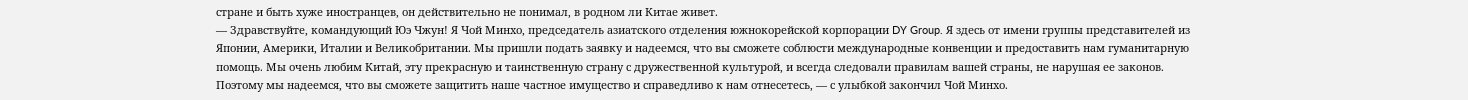стране и быть хуже иностранцев, он действительно не понимал, в родном ли Китае живет.
— Здравствуйте, командующий Юэ Чжун! Я Чой Минхо, председатель азиатского отделения южнокорейской корпорации DY Group. Я здесь от имени группы представителей из Японии, Америки, Италии и Великобритании. Мы пришли подать заявку и надеемся, что вы сможете соблюсти международные конвенции и предоставить нам гуманитарную помощь. Мы очень любим Китай, эту прекрасную и таинственную страну с дружественной культурой, и всегда следовали правилам вашей страны, не нарушая ее законов. Поэтому мы надеемся, что вы сможете защитить наше частное имущество и справедливо к нам отнесетесь, — с улыбкой закончил Чой Минхо.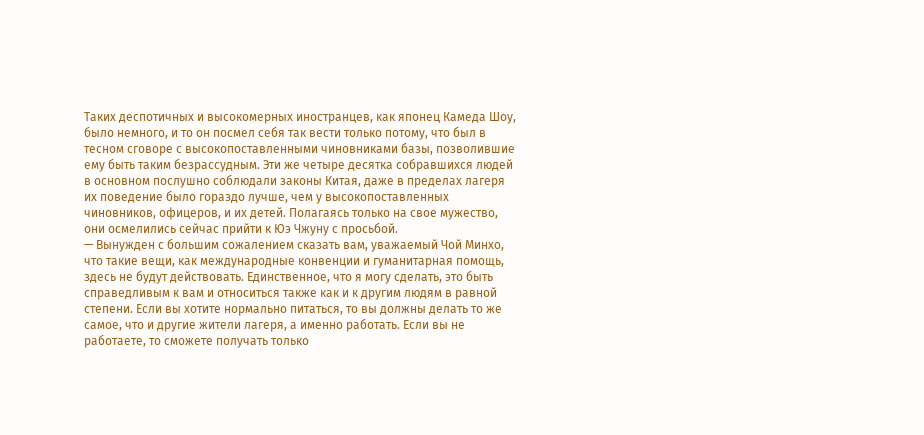Таких деспотичных и высокомерных иностранцев, как японец Камеда Шоу, было немного, и то он посмел себя так вести только потому, что был в тесном сговоре с высокопоставленными чиновниками базы, позволившие ему быть таким безрассудным. Эти же четыре десятка собравшихся людей в основном послушно соблюдали законы Китая, даже в пределах лагеря их поведение было гораздо лучше, чем у высокопоставленных чиновников, офицеров, и их детей. Полагаясь только на свое мужество, они осмелились сейчас прийти к Юэ Чжуну с просьбой.
— Вынужден с большим сожалением сказать вам, уважаемый Чой Минхо, что такие вещи, как международные конвенции и гуманитарная помощь, здесь не будут действовать. Единственное, что я могу сделать, это быть справедливым к вам и относиться также как и к другим людям в равной степени. Если вы хотите нормально питаться, то вы должны делать то же самое, что и другие жители лагеря, а именно работать. Если вы не работаете, то сможете получать только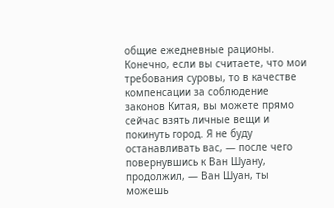общие ежедневные рационы. Конечно, если вы считаете, что мои требования суровы, то в качестве компенсации за соблюдение законов Китая, вы можете прямо сейчас взять личные вещи и покинуть город. Я не буду останавливать вас, — после чего повернувшись к Ван Шуану, продолжил, — Ван Шуан, ты можешь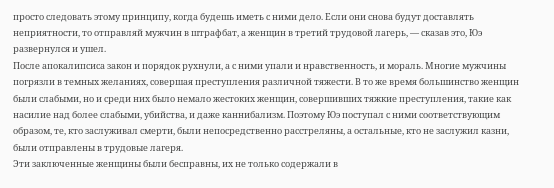просто следовать этому принципу, когда будешь иметь с ними дело. Если они снова будут доставлять неприятности, то отправляй мужчин в штрафбат, а женщин в третий трудовой лагерь, — сказав это, Юэ развернулся и ушел.
После апокалипсиса закон и порядок рухнули, а с ними упали и нравственность, и мораль. Многие мужчины погрязли в темных желаниях, совершая преступления различной тяжести. В то же время большинство женщин были слабыми, но и среди них было немало жестоких женщин, совершивших тяжкие преступления, такие как насилие над более слабыми, убийства, и даже каннибализм. Поэтому Юэ поступал с ними соответствующим образом, те, кто заслуживал смерти, были непосредственно расстреляны, а остальные, кто не заслужил казни, были отправлены в трудовые лагеря.
Эти заключенные женщины были бесправны, их не только содержали в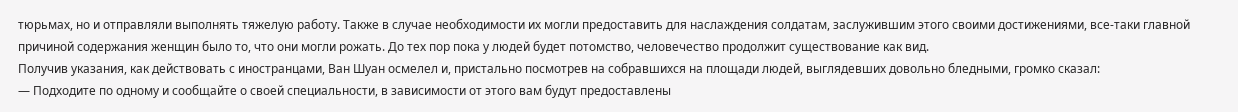тюрьмах, но и отправляли выполнять тяжелую работу. Также в случае необходимости их могли предоставить для наслаждения солдатам, заслужившим этого своими достижениями, все-таки главной причиной содержания женщин было то, что они могли рожать. До тех пор пока у людей будет потомство, человечество продолжит существование как вид.
Получив указания, как действовать с иностранцами, Ван Шуан осмелел и, пристально посмотрев на собравшихся на площади людей, выглядевших довольно бледными, громко сказал:
— Подходите по одному и сообщайте о своей специальности, в зависимости от этого вам будут предоставлены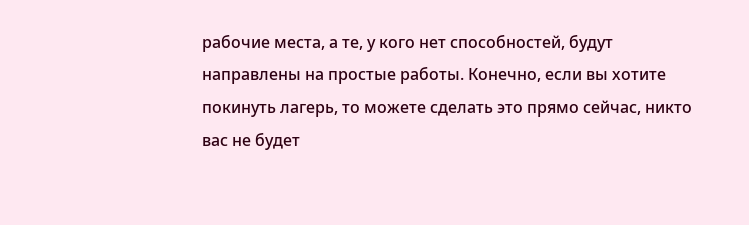рабочие места, а те, у кого нет способностей, будут направлены на простые работы. Конечно, если вы хотите покинуть лагерь, то можете сделать это прямо сейчас, никто вас не будет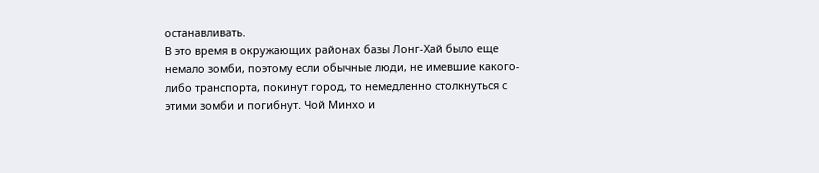останавливать.
В это время в окружающих районах базы Лонг-Хай было еще немало зомби, поэтому если обычные люди, не имевшие какого-либо транспорта, покинут город, то немедленно столкнуться с этими зомби и погибнут. Чой Минхо и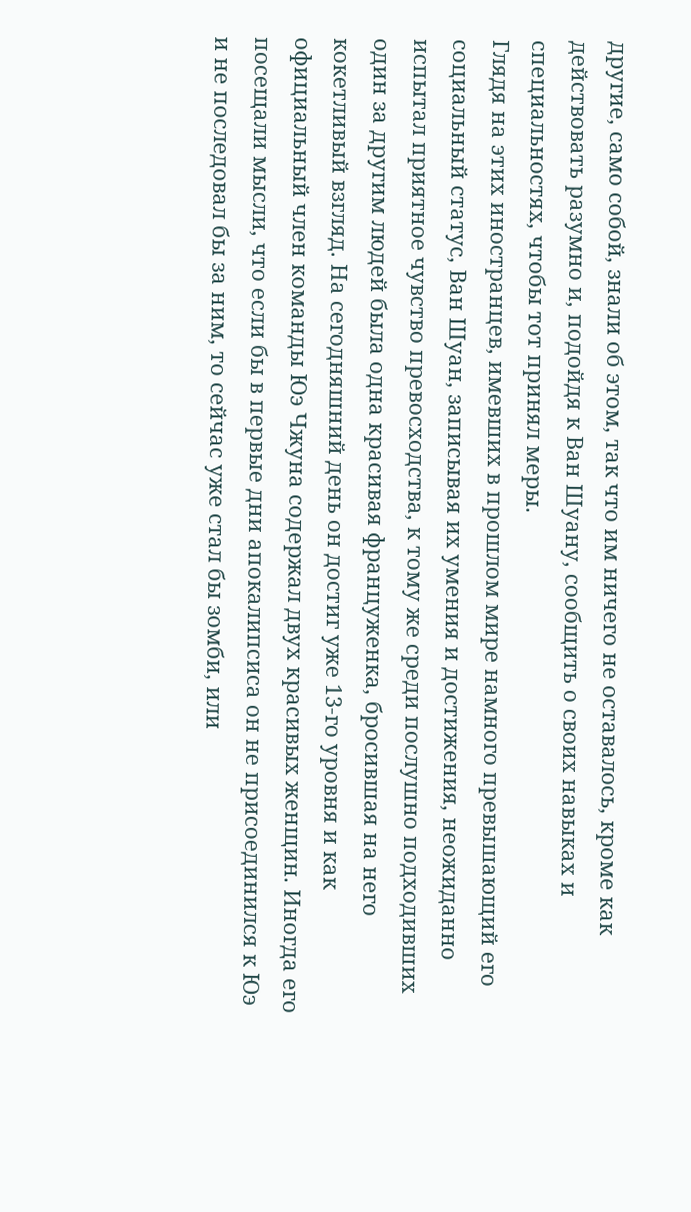другие, само собой, знали об этом, так что им ничего не оставалось, кроме как действовать разумно и, подойдя к Ван Шуану, сообщить о своих навыках и специальностях, чтобы тот принял меры.
Глядя на этих иностранцев, имевших в прошлом мире намного превышающий его социальный статус, Ван Шуан, записывая их умения и достижения, неожиданно испытал приятное чувство превосходства, к тому же среди послушно подходивших один за другим людей была одна красивая француженка, бросившая на него кокетливый взгляд. На сегодняшний день он достиг уже 13-го уровня и как официальный член команды Юэ Чжуна содержал двух красивых женщин. Иногда его посещали мысли, что если бы в первые дни апокалипсиса он не присоединился к Юэ и не последовал бы за ним, то сейчас уже стал бы зомби, или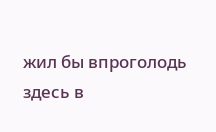жил бы впроголодь здесь в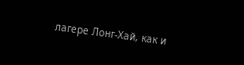лагере Лонг-Хай, как и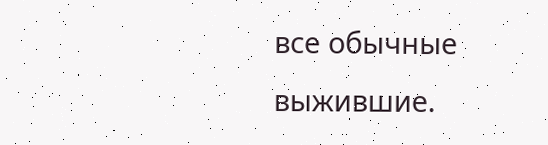все обычные выжившие.